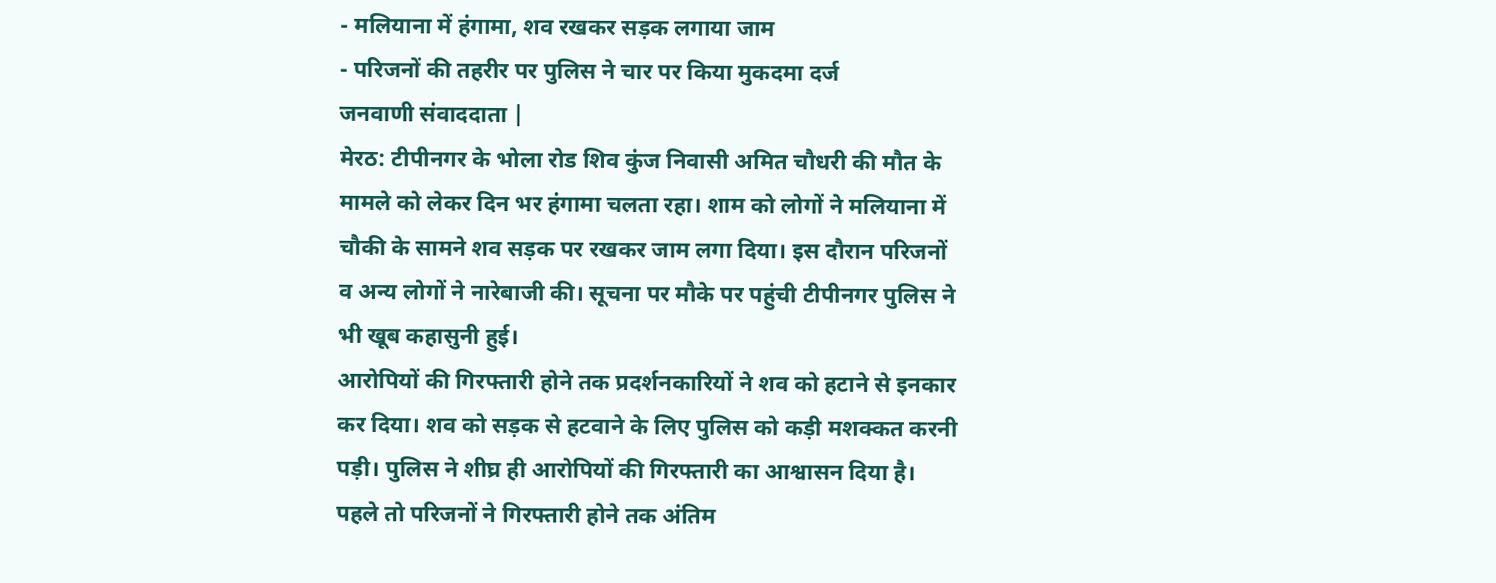- मलियाना में हंगामा, शव रखकर सड़क लगाया जाम
- परिजनों की तहरीर पर पुलिस ने चार पर किया मुकदमा दर्ज
जनवाणी संवाददाता |
मेरठ: टीपीनगर के भोला रोड शिव कुंज निवासी अमित चौधरी की मौत के मामले को लेकर दिन भर हंगामा चलता रहा। शाम को लोगों ने मलियाना में चौकी के सामने शव सड़क पर रखकर जाम लगा दिया। इस दौरान परिजनों व अन्य लोगों ने नारेबाजी की। सूचना पर मौके पर पहुंची टीपीनगर पुलिस ने भी खूब कहासुनी हुई।
आरोपियों की गिरफ्तारी होने तक प्रदर्शनकारियों ने शव को हटाने से इनकार कर दिया। शव को सड़क से हटवाने के लिए पुलिस को कड़ी मशक्कत करनी पड़ी। पुलिस ने शीघ्र ही आरोपियों की गिरफ्तारी का आश्वासन दिया है। पहले तो परिजनों ने गिरफ्तारी होने तक अंतिम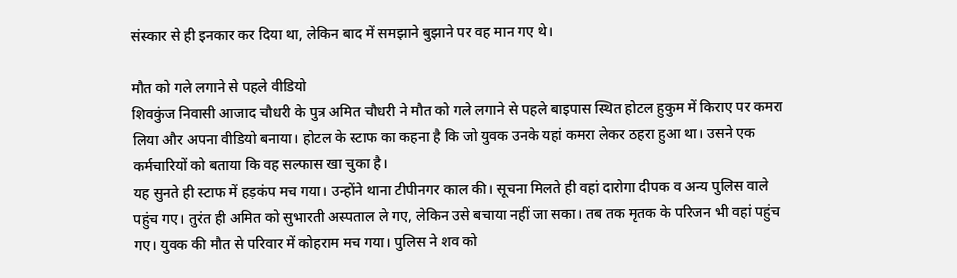संस्कार से ही इनकार कर दिया था, लेकिन बाद में समझाने बुझाने पर वह मान गए थे।

मौत को गले लगाने से पहले वीडियो
शिवकुंज निवासी आजाद चौधरी के पुत्र अमित चौधरी ने मौत को गले लगाने से पहले बाइपास स्थित होटल हुकुम में किराए पर कमरा लिया और अपना वीडियो बनाया। होटल के स्टाफ का कहना है कि जो युवक उनके यहां कमरा लेकर ठहरा हुआ था। उसने एक कर्मचारियों को बताया कि वह सल्फास खा चुका है।
यह सुनते ही स्टाफ में हड़कंप मच गया। उन्होंने थाना टीपीनगर काल की। सूचना मिलते ही वहां दारोगा दीपक व अन्य पुलिस वाले पहुंच गए। तुरंत ही अमित को सुभारती अस्पताल ले गए, लेकिन उसे बचाया नहीं जा सका। तब तक मृतक के परिजन भी वहां पहुंच गए। युवक की मौत से परिवार में कोहराम मच गया। पुलिस ने शव को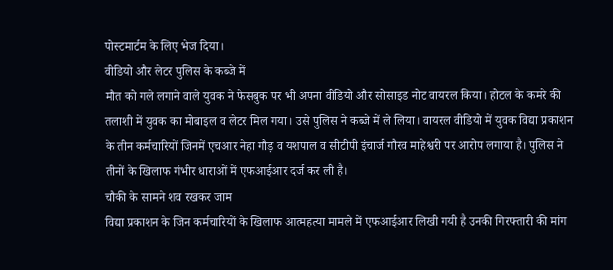पोस्टमार्टम के लिए भेज दिया।
वीडियो और लेटर पुलिस के कब्जे में
मौत को गले लगाने वाले युवक ने फेसबुक पर भी अपना वीडियो और सोसाइड नोट वायरल किया। होटल के कमरे की तलाशी में युवक का मोबाइल व लेटर मिल गया। उसे पुलिस ने कब्जे में ले लिया। वायरल वीडियो में युवक विद्या प्रकाशन के तीन कर्मचारियों जिनमें एचआर नेहा गौड़ व यशपाल व सीटीपी इंचार्ज गौरव माहेश्वरी पर आरोप लगाया है। पुलिस ने तीनों के खिलाफ गंभीर धाराओं में एफआईआर दर्ज कर ली है।
चौकी के सामने शव रखकर जाम
विद्या प्रकाशन के जिन कर्मचारियों के खिलाफ आत्महत्या मामले में एफआईआर लिखी गयी है उनकी गिरफ्तारी की मांग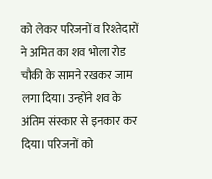को लेकर परिजनों व रिश्तेदारों ने अमित का शव भोला रोड चौकी के सामने रखकर जाम लगा दिया। उन्होंने शव के अंतिम संस्कार से इनकार कर दिया। परिजनों को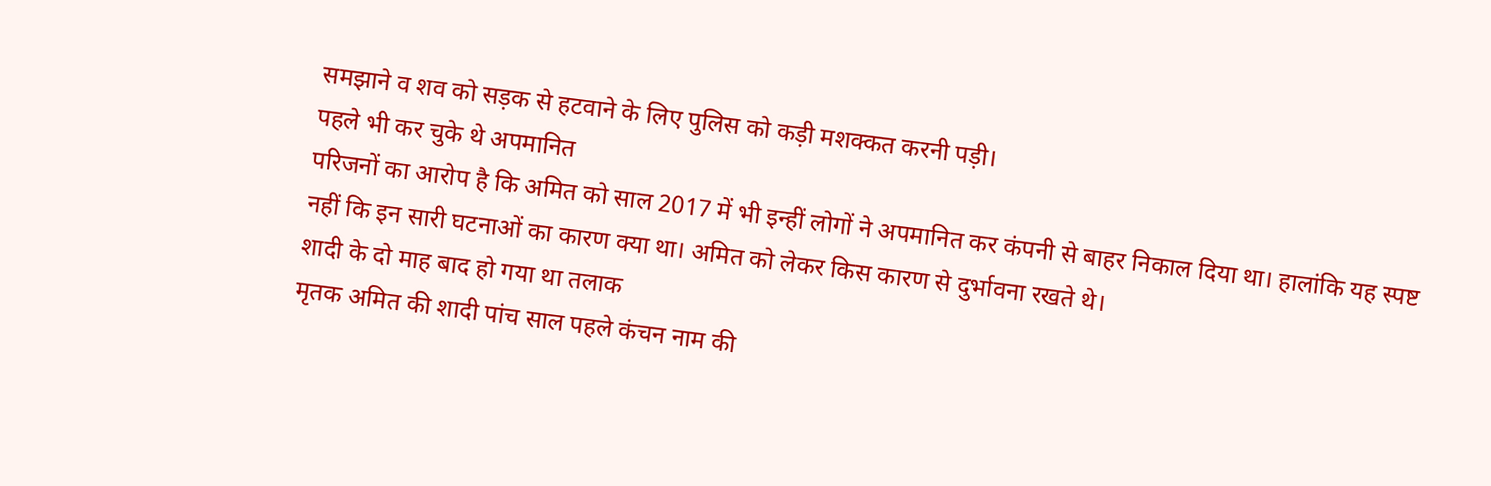समझाने व शव को सड़क से हटवाने के लिए पुलिस को कड़ी मशक्कत करनी पड़ी।
पहले भी कर चुके थे अपमानित
परिजनों का आरोप है कि अमित को साल 2017 में भी इन्हीं लोगों ने अपमानित कर कंपनी से बाहर निकाल दिया था। हालांकि यह स्पष्ट नहीं कि इन सारी घटनाओं का कारण क्या था। अमित को लेकर किस कारण से दुर्भावना रखते थे।
शादी के दो माह बाद हो गया था तलाक
मृतक अमित की शादी पांच साल पहले कंचन नाम की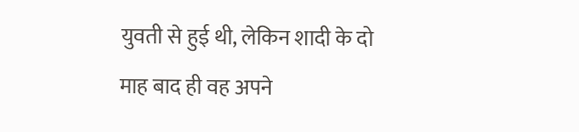युवती से हुई थी, लेकिन शादी के दो माह बाद ही वह अपने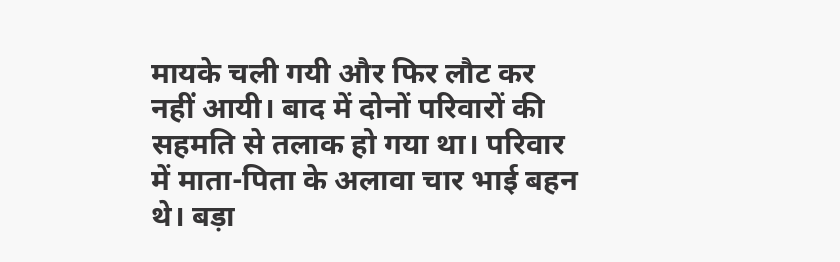मायके चली गयी और फिर लौट कर नहीं आयी। बाद में दोनों परिवारों की सहमति से तलाक हो गया था। परिवार में माता-पिता के अलावा चार भाई बहन थे। बड़ा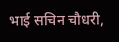भाई सचिन चौधरी,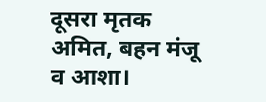दूसरा मृतक अमित, बहन मंजू व आशा।